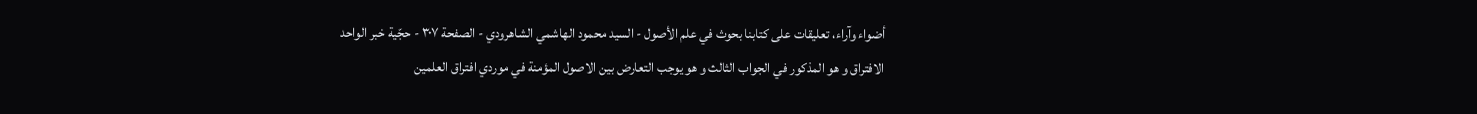أضواء وآراء، تعليقات على كتابنا بحوث في علم الأصول - السيد محمود الهاشمي الشاهرودي - الصفحة ٣٠٧ - حجّية خبر الواحد
الافتراق و هو المذكور في الجواب الثالث و هو يوجب التعارض بين الاصول المؤمنة في موردي افتراق العلمين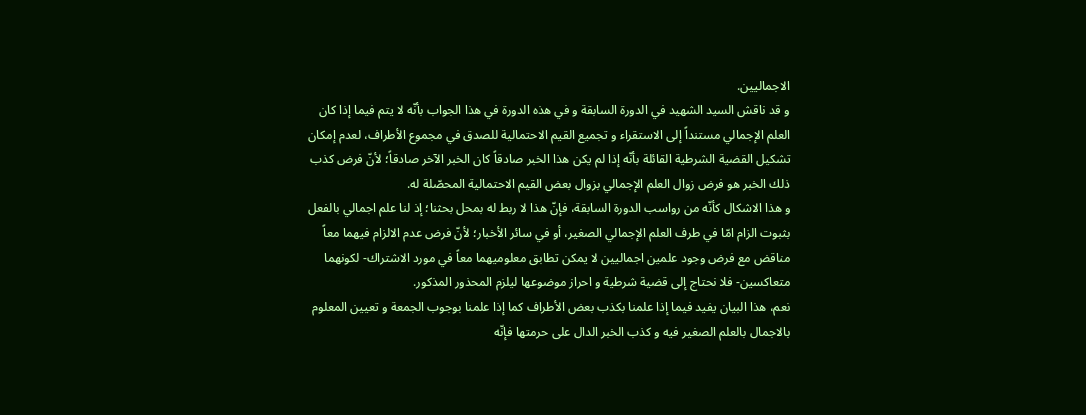الاجماليين.
و قد ناقش السيد الشهيد في الدورة السابقة و في هذه الدورة في هذا الجواب بأنّه لا يتم فيما إذا كان العلم الإجمالي مستنداً إلى الاستقراء و تجميع القيم الاحتمالية للصدق في مجموع الأطراف، لعدم إمكان تشكيل القضية الشرطية القائلة بأنّه إذا لم يكن هذا الخبر صادقاً كان الخبر الآخر صادقاً؛ لأنّ فرض كذب ذلك الخبر هو فرض زوال العلم الإجمالي بزوال بعض القيم الاحتمالية المحصّلة له.
و هذا الاشكال كأنّه من رواسب الدورة السابقة، فإنّ هذا لا ربط له بمحل بحثنا؛ إذ لنا علم اجمالي بالفعل بثبوت الزام امّا في طرف العلم الإجمالي الصغير، أو في سائر الأخبار؛ لأنّ فرض عدم الالزام فيهما معاً مناقض مع فرض وجود علمين اجماليين لا يمكن تطابق معلوميهما معاً في مورد الاشتراك- لكونهما متعاكسين- فلا نحتاج إلى قضية شرطية و احراز موضوعها ليلزم المحذور المذكور.
نعم، هذا البيان يفيد فيما إذا علمنا بكذب بعض الأطراف كما إذا علمنا بوجوب الجمعة و تعيين المعلوم بالاجمال بالعلم الصغير فيه و كذب الخبر الدال على حرمتها فإنّه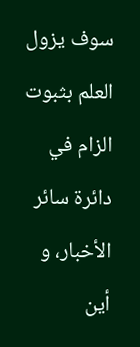سوف يزول العلم بثبوت الزام في دائرة سائر الأخبار، و أين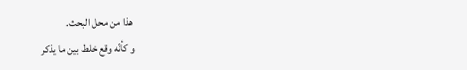هذا من محل البحث.
و كأنّه وقع خلط بين ما يذكر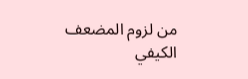من لزوم المضعف الكيفي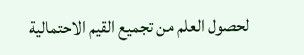لحصول العلم من تجميع القيم الاحتمالية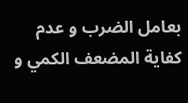بعامل الضرب و عدم كفاية المضعف الكمي و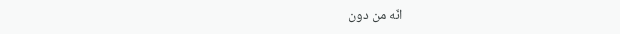انّه من دون